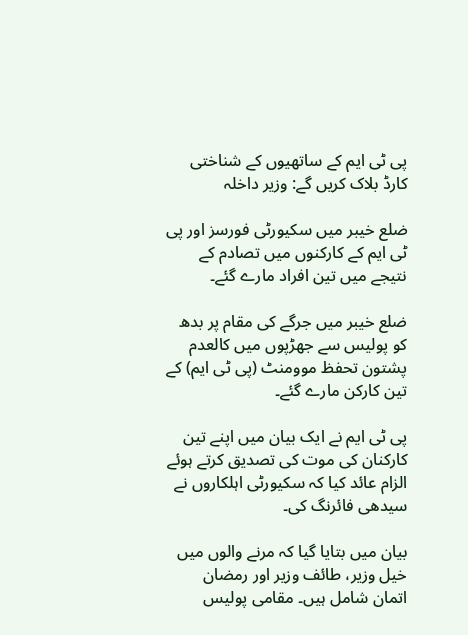پی ٹی ایم کے ساتھیوں کے شناختی کارڈ بلاک کریں گے: وزیر داخلہ

ضلع خیبر میں سکیورٹی فورسز اور پی ٹی ایم کے کارکنوں میں تصادم کے نتیجے میں تین افراد مارے گئے۔

ضلع خیبر میں جرگے کی مقام پر بدھ کو پولیس سے جھڑپوں میں کالعدم پشتون تحفظ موومنٹ (پی ٹی ایم) کے تین کارکن مارے گئے۔

پی ٹی ایم نے ایک بیان میں اپنے تین کارکنان کی موت کی تصدیق کرتے ہوئے الزام عائد کیا کہ سکیورٹی اہلکاروں نے سیدھی فائرنگ کی۔

بیان میں بتایا گیا کہ مرنے والوں میں خیل وزیر، طائف وزیر اور رمضان اتمان شامل ہیں۔ مقامی پولیس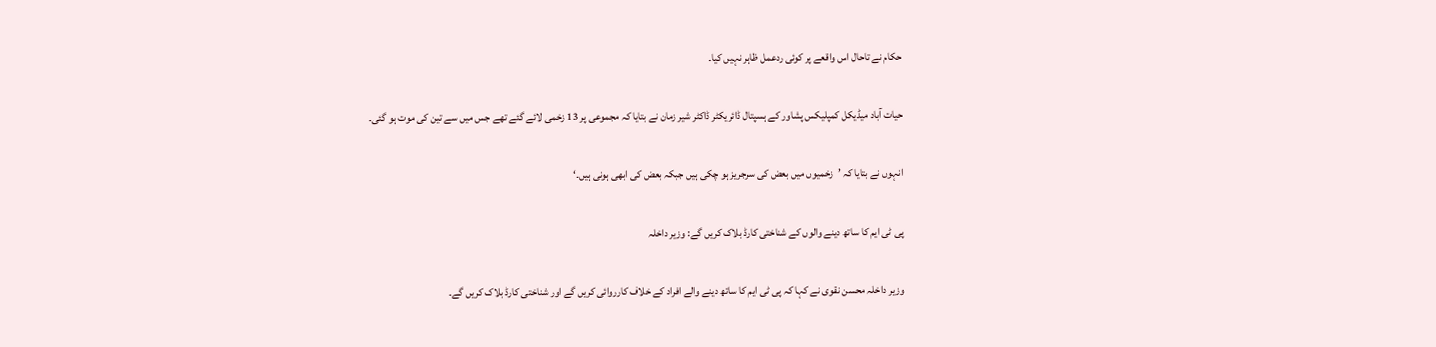حکام نے تاحال اس واقعے پر کوئی ردعمل ظاہر نہیں کیا۔

حیات آباد میڈیکل کمپلیکس پشاور کے ہسپتال ڈائریکٹر ڈاکٹر شیر زمان نے بتایا کہ مجموعی پر 13 زخمی لائے گئے تھے جس میں سے تین کی موت ہو گئی۔

انہوں نے بتایا کہ ’زخمیوں میں بعض کی سرجریز ہو چکی ہیں جبکہ بعض کی ابھی ہونی ہیں۔‘

پی ٹی ایم کا ساتھ دینے والوں کے شناختی کارڈ بلاک کریں گے: وزیر داخلہ

وزیر داخلہ محسن نقوی نے کہا کہ پی ٹی ایم کا ساتھ دینے والے افراد کے خلاف کارروائی کریں گے اور شناختی کارڈ بلاک کریں گے۔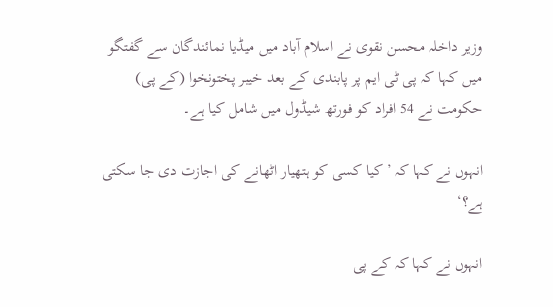وزیر داخلہ محسن نقوی نے اسلام آباد میں میڈیا نمائندگان سے گفتگو میں کہا کہ پی ٹی ایم پر پابندی کے بعد خیبر پختونخوا (کے پی) حکومت نے 54 افراد کو فورتھ شیڈول میں شامل کیا ہے۔

انہوں نے کہا کہ ’کیا کسی کو ہتھیار اٹھانے کی اجازت دی جا سکتی ہے؟‘

انہوں نے کہا کہ کے پی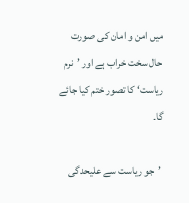میں امن و امان کی صورت حال سخت خراب ہے اور ’نرم ریاست‘ کا تصور ختم کیا جائے گا۔

 ’جو ریاست سے علیحدگی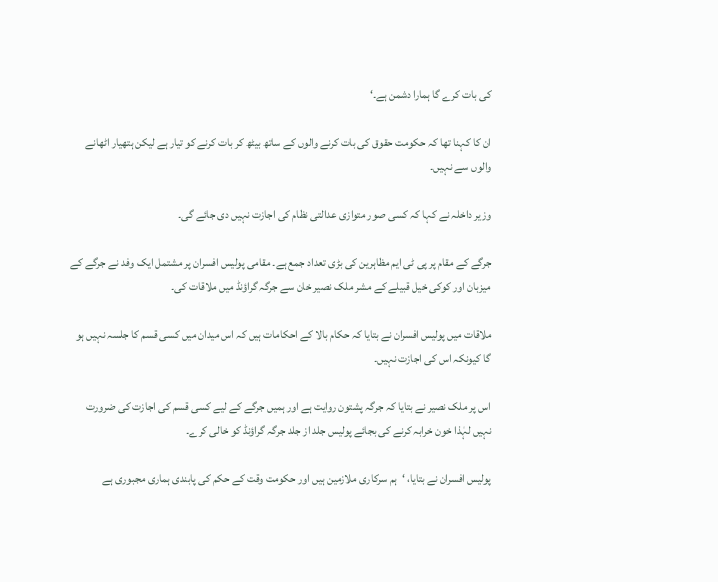کی بات کرے گا ہمارا دشمن ہے۔‘

ان کا کہنا تھا کہ حکومت حقوق کی بات کرنے والوں کے ساتھ بیٹھ کر بات کرنے کو تیار ہے لیکن ہتھیار اٹھانے والوں سے نہیں۔

وزیر داخلہ نے کہا کہ کسی صور متوازی عدالتی نظام کی اجازت نہیں دی جائے گی۔

جرگے کے مقام پر پی ٹی ایم مظاہرین کی بڑی تعداد جمع ہے۔ مقامی پولیس افسران پر مشتمل ایک وفد نے جرگے کے میزبان اور کوکی خیل قبیلے کے مشر ملک نصیر خان سے جرگہ گراؤنڈ میں ملاقات کی۔

ملاقات میں پولیس افسران نے بتایا کہ حکام بالا کے احکامات ہیں کہ اس میدان میں کسی قسم کا جلسہ نہیں ہو گا کیونکہ اس کی اجازت نہیں۔

اس پر ملک نصیر نے بتایا کہ جرگہ پشتون روایت ہے اور ہمیں جرگے کے لیے کسی قسم کی اجازت کی ضرورت نہیں لہٰذا خون خرابہ کرنے کی بجائے پولیس جلد از جلد جرگہ گراؤنڈ کو خالی کرے۔

پولیس افسران نے بتایا، ‘ہم سرکاری ملازمین ہیں اور حکومت وقت کے حکم کی پابندی ہماری مجبوری ہے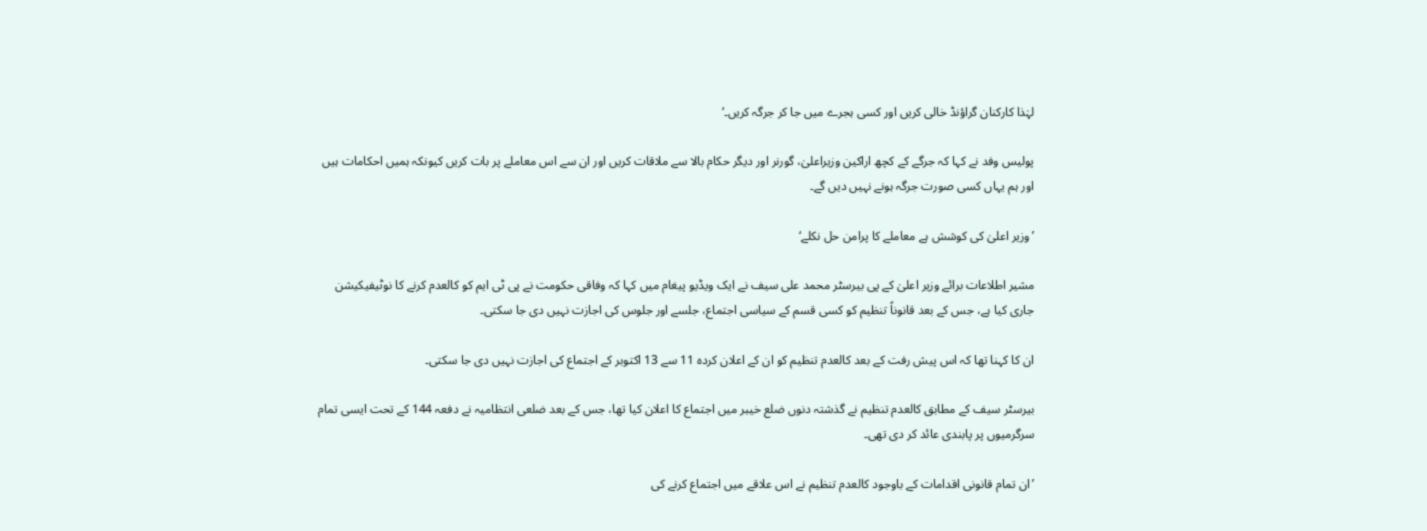لہٰذا کارکنان گراؤنڈ خالی کریں اور کسی ہجرے میں جا کر جرگہ کریں۔‘

پولیس وفد نے کہا کہ جرگے کے کچھ اراکین وزیراعلیٰ، گورنر اور دیگر حکام بالا سے ملاقات کریں اور ان سے اس معاملے پر بات کریں کیونکہ ہمیں احکامات ہیں اور ہم یہاں کسی صورت جرگہ ہونے نہیں دیں گے۔

’وزیر اعلیٰ کی کوشش ہے معاملے کا پرامن حل نکلے‘

مشیر اطلاعات برائے وزیر اعلیٰ کے پی بیرسٹر محمد علی سیف نے ایک ویڈیو پیغام میں کہا کہ وفاقی حکومت نے پی ٹی ایم کو کالعدم کرنے کا نوٹیفیکیشن جاری کیا ہے، جس کے بعد قانوناً تنظیم کو کسی قسم کے سیاسی اجتماع، جلسے اور جلوس کی اجازت نہیں دی جا سکتی۔

ان کا کہنا تھا کہ اس پیش رفت کے بعد کالعدم تنظیم کو ان کے اعلان کردہ 11 سے 13 اکتوبر کے اجتماع کی اجازت نہیں دی جا سکتی۔

بیرسٹر سیف کے مطابق کالعدم تنظیم نے گذشتہ دنوں ضلع خیبر میں اجتماع کا اعلان کیا تھا، جس کے بعد ضلعی انتظامیہ نے دفعہ 144 کے تحت ایسی تمام سرگرمیوں پر پابندی عائد کر دی تھی۔

’ان تمام قانونی اقدامات کے باوجود کالعدم تنظیم نے اس علاقے میں اجتماع کرنے کی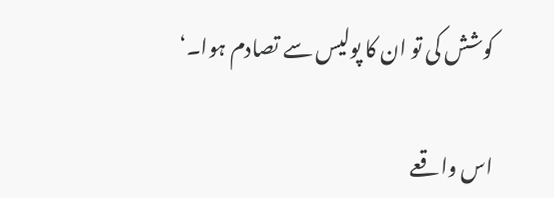کوشش کی تو ان کا پولیس سے تصادم ہوا۔‘

اس واقعے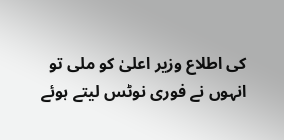کی اطلاع وزیر اعلیٰ کو ملی تو انہوں نے فوری نوٹس لیتے ہوئے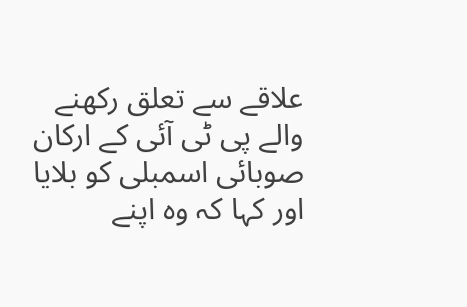علاقے سے تعلق رکھنے والے پی ٹی آئی کے ارکان صوبائی اسمبلی کو بلایا اور کہا کہ وہ اپنے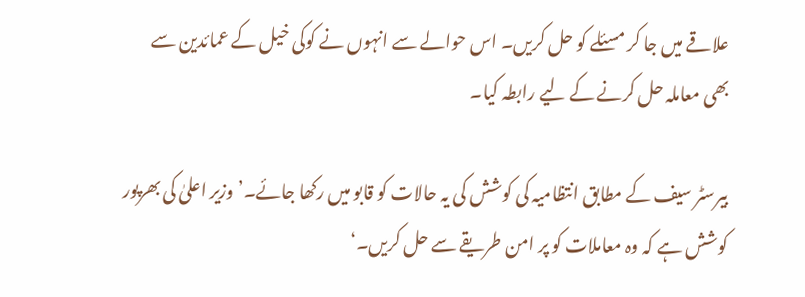علاقے میں جا کر مسئلے کو حل کریں۔ اس حوالے سے انہوں نے کوکی خیل کے عمائدین سے بھی معاملہ حل کرنے کے لیے رابطہ کیا۔

بیرسٹر سیف کے مطابق انتظامیہ کی کوشش کی یہ حالات کو قابو میں رکھا جائے۔’وزیر اعلیٰ کی بھرپور کوشش ہے کہ وہ معاملات کو پر امن طریقے سے حل کریں۔‘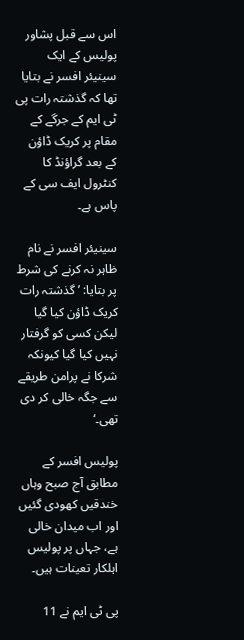اس سے قبل پشاور پولیس کے ایک سینیئر افسر نے بتایا تھا کہ گذشتہ رات پی ٹی ایم کے جرگے کے مقام پر کریک ڈاؤن کے بعد گراؤنڈ کا کنٹرول ایف سی کے پاس ہے۔

سینیئر افسر نے نام ظاہر نہ کرنے کی شرط پر بتایا: ’گذشتہ رات کریک ڈاؤن کیا گیا لیکن کسی کو گرفتار نہیں کیا گیا کیونکہ شرکا نے پرامن طریقے سے جگہ خالی کر دی تھی۔‘

پولیس افسر کے مطابق آج صبح وہاں خندقیں کھودی گئیں اور اب میدان خالی ہے، جہاں پر پولیس اہلکار تعینات ہیں۔

پی ٹی ایم نے 11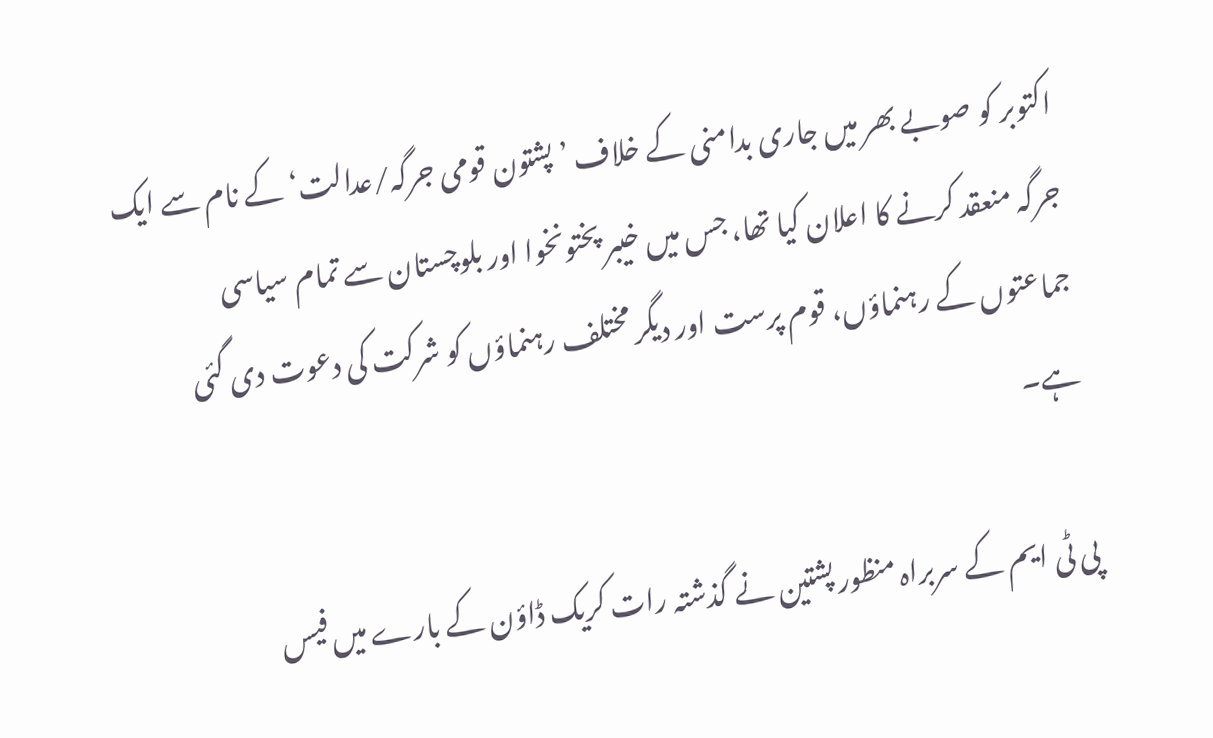اکتوبر کو صوبے بھر میں جاری بدامنی کے خلاف ’پشتون قومی جرگہ/عدالت‘ کے نام سے ایک جرگہ منعقد کرنے کا اعلان کیا تھا، جس میں خیبر پختونخوا اور بلوچستان سے تمام سیاسی جماعتوں کے رہنماؤں، قوم پرست اور دیگر مختلف رہنماؤں کو شرکت کی دعوت دی گئی ہے۔

پی ٹی ایم کے سربراہ منظور پشتین نے گذشتہ رات کریک ڈاؤن کے بارے میں فیس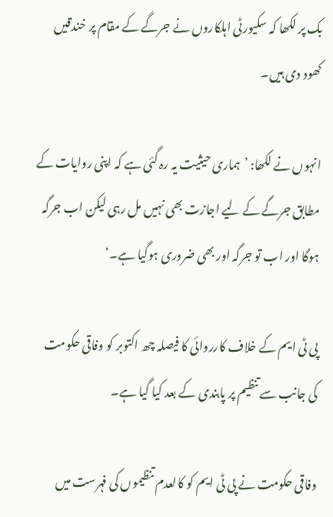بک پر لکھا کہ سکیورٹی اہلکاروں نے جرگے کے مقام پر خندقیں کھود دی ہیں۔

انہوں نے لکھا: ’ہماری حیثیت یہ رہ گئی ہے کہ اپنی روایات کے مطابق جرگے کے لیے اجازت بھی نہیں مل رہی لیکن اب جرگہ ہوگا اور اب تو جرگہ اور بھی ضروری ہوگیا ہے۔‘

پی ٹی ایم کے خلاف کارروائی کا فیصلہ چھ اکتوبر کو وفاقی حکومت کی جانب سے تنظیم پر پابندی کے بعد کیا گیا ہے۔

وفاقی حکومت نے پی ٹی ایم کو کالعدم تنظیموں کی فہرست میں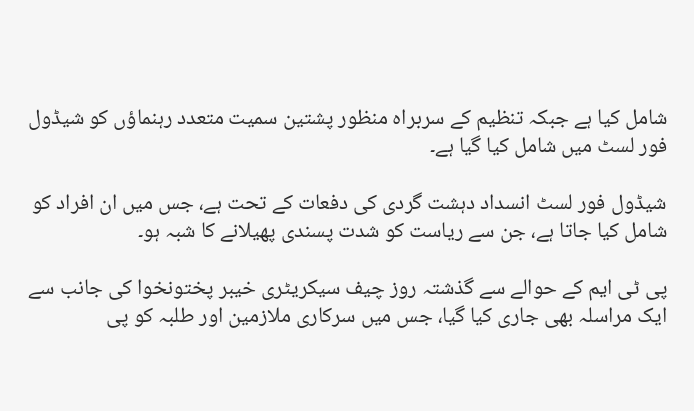شامل کیا ہے جبکہ تنظیم کے سربراہ منظور پشتین سمیت متعدد رہنماؤں کو شیڈول فور لسٹ میں شامل کیا گیا ہے۔

شیڈول فور لسٹ انسداد دہشت گردی کی دفعات کے تحت ہے، جس میں ان افراد کو شامل کیا جاتا ہے، جن سے ریاست کو شدت پسندی پھیلانے کا شبہ ہو۔

پی ٹی ایم کے حوالے سے گذشتہ روز چیف سیکریٹری خیبر پختونخوا کی جانب سے ایک مراسلہ بھی جاری کیا گیا، جس میں سرکاری ملازمین اور طلبہ کو پی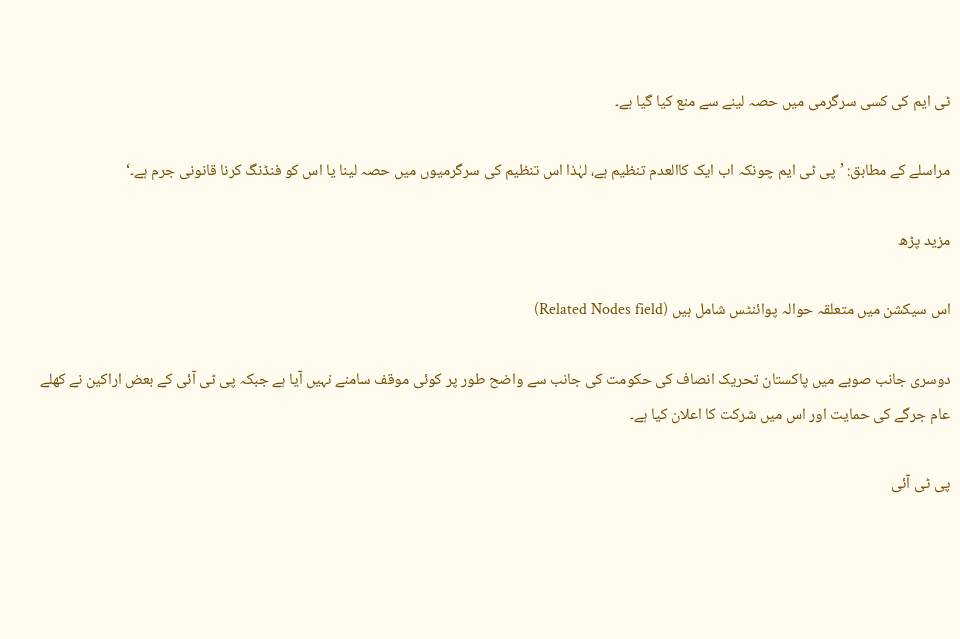ٹی ایم کی کسی سرگرمی میں حصہ لینے سے منع کیا گیا ہے۔

مراسلے کے مطابق: ’پی ٹی ایم چونکہ اب ایک کاالعدم تنظیم ہے، لہٰذا اس تنظیم کی سرگرمیوں میں حصہ لینا یا اس کو فنڈنگ کرنا قانونی جرم ہے۔‘

مزید پڑھ

اس سیکشن میں متعلقہ حوالہ پوائنٹس شامل ہیں (Related Nodes field)

دوسری جانب صوبے میں پاکستان تحریک انصاف کی حکومت کی جانب سے واضح طور پر کوئی موقف سامنے نہیں آیا ہے جبکہ پی ٹی آئی کے بعض اراکین نے کھلے عام جرگے کی حمایت اور اس میں شرکت کا اعلان کیا ہے۔

پی ٹی آئی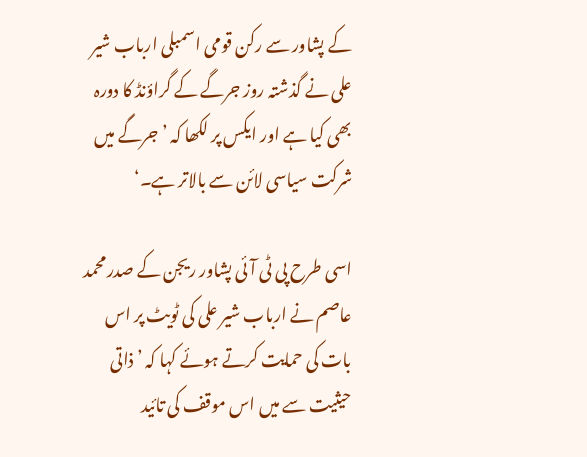کے پشاور سے رکن قومی اسمبلی ارباب شیر علی نے گذشتہ روز جرگے کے گراؤنڈ کا دورہ بھی کیا ہے اور ایکس پر لکھا کہ ’جرگے میں شرکت سیاسی لائن سے بالاتر ہے۔‘

اسی طرح پی ٹی آئی پشاور ریجن کے صدر محمد عاصم نے ارباب شیر علی کی ٹویٹ پر اس بات کی حمایت کرتے ہوئے کہا کہ ’ذاتی حیثیت سے میں اس موقف کی تائید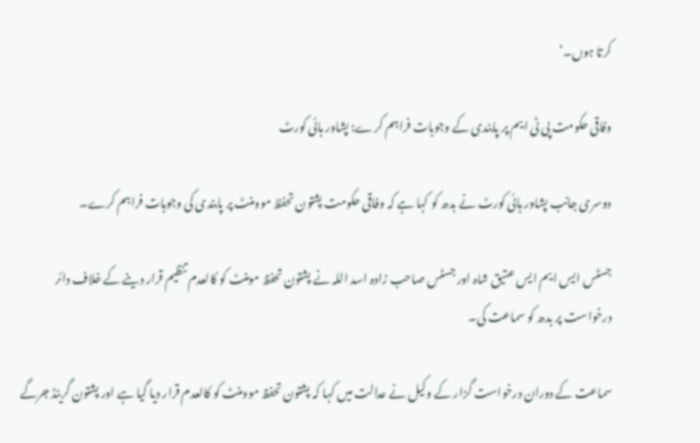کرتا ہوں۔‘

وفاقی حکومت پی ٹی ایم پر پابندی کے وجوہات فراہم کرے: پشاور ہائی کورٹ

دوسری جانب پشاور ہائی کورٹ نے بدھ کو کہا ہے کہ وفاقی حکومت پشتون تحفظ موومنٹ پر پابندی کی وجوہات فراہم کرے۔

جسٹس ایس ایم ایس عتیق شاہ اور جسٹس صاحب زادہ اسد اللہ نے پشتون تحفظ مومنٹ کو کالعدم تنظیم قرار دینے کے خلاف دائر درخواست پر بدھ کو سماعت کی۔

سماعت کے دوران درخواست گزار کے وکیل نے عدالت میں کہا کہ پشتون تحفظ موومنٹ کو کالعدم قرار دیا گیا ہے اور پشتون گرینڈ جرگے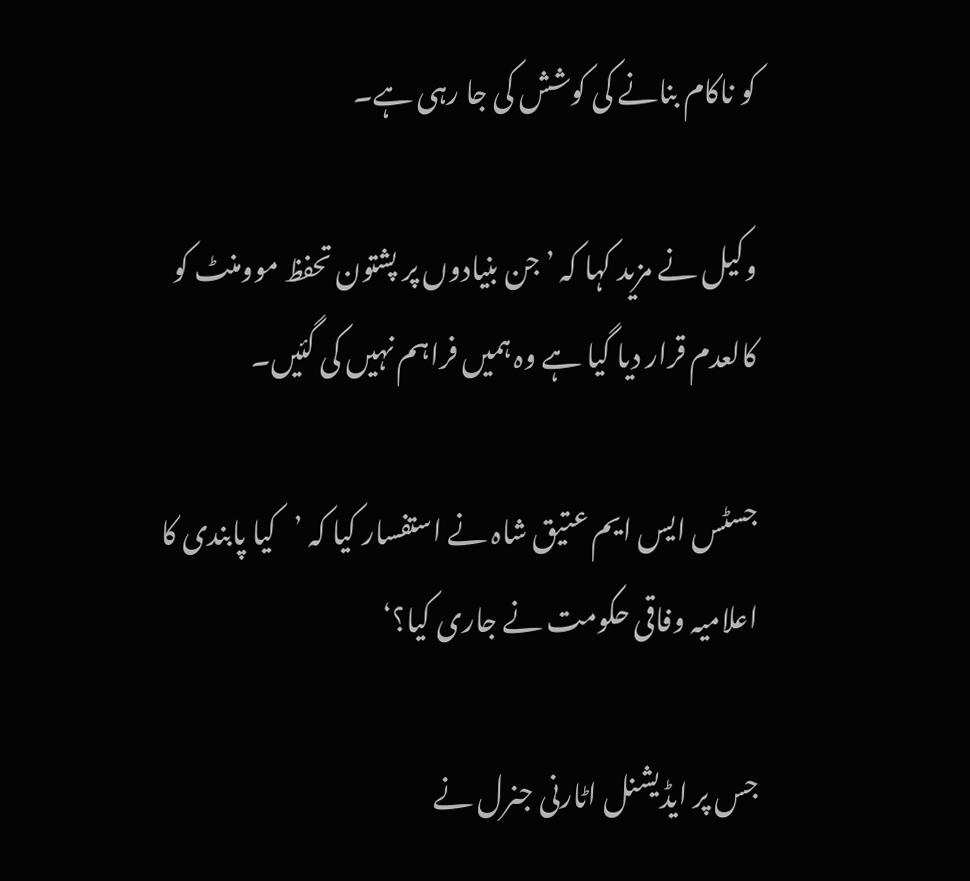کو ناکام بنانے کی کوشش کی جا رہی ہے۔

وکیل نے مزید کہا کہ ’جن بنیادوں پر پشتون تحفظ موومنٹ کو کالعدم قرار دیا گیا ہے وہ ہمیں فراہم نہیں کی گئیں۔

جسٹس ایس ایم عتیق شاہ نے استفسار کیا کہ ’کیا پابندی کا اعلامیہ وفاقی حکومت نے جاری کیا؟‘

جس پر ایڈیشنل اٹارنی جنرل نے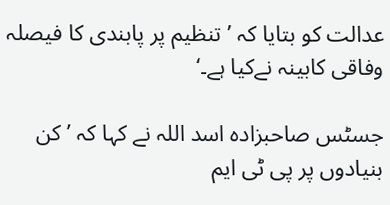عدالت کو بتایا کہ ’تنظیم پر پابندی کا فیصلہ وفاقی کابینہ نےکیا ہے۔‘

جسٹس صاحبزادہ اسد اللہ نے کہا کہ ’کن بنیادوں پر پی ٹی ایم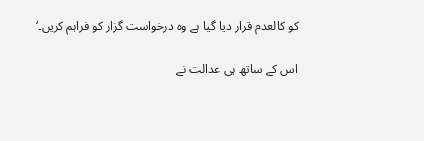کو کالعدم قرار دیا گیا ہے وہ درخواست گزار کو فراہم کریں۔‘

اس کے ساتھ ہی عدالت نے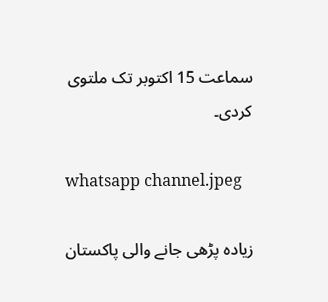سماعت 15 اکتوبر تک ملتوی کردی۔

whatsapp channel.jpeg

زیادہ پڑھی جانے والی پاکستان